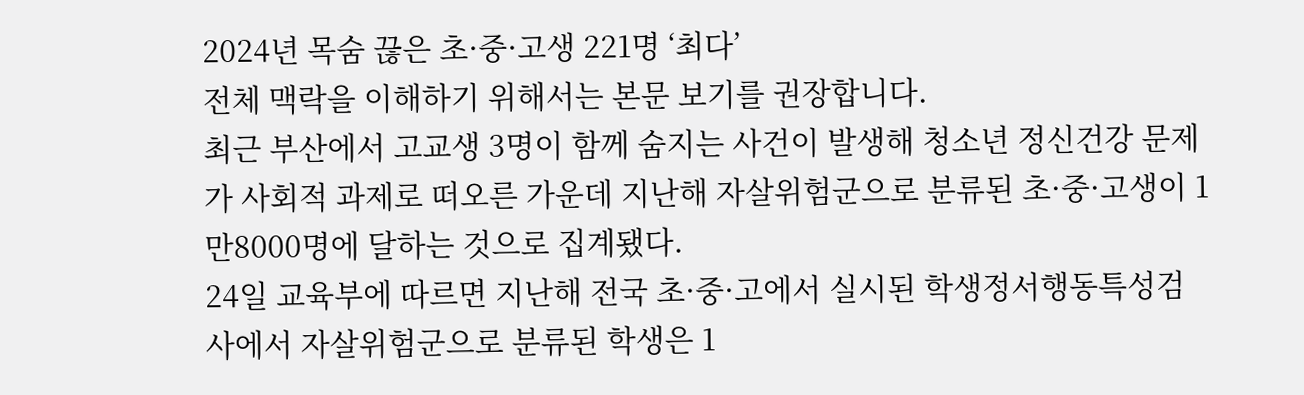2024년 목숨 끊은 초·중·고생 221명 ‘최다’
전체 맥락을 이해하기 위해서는 본문 보기를 권장합니다.
최근 부산에서 고교생 3명이 함께 숨지는 사건이 발생해 청소년 정신건강 문제가 사회적 과제로 떠오른 가운데 지난해 자살위험군으로 분류된 초·중·고생이 1만8000명에 달하는 것으로 집계됐다.
24일 교육부에 따르면 지난해 전국 초·중·고에서 실시된 학생정서행동특성검사에서 자살위험군으로 분류된 학생은 1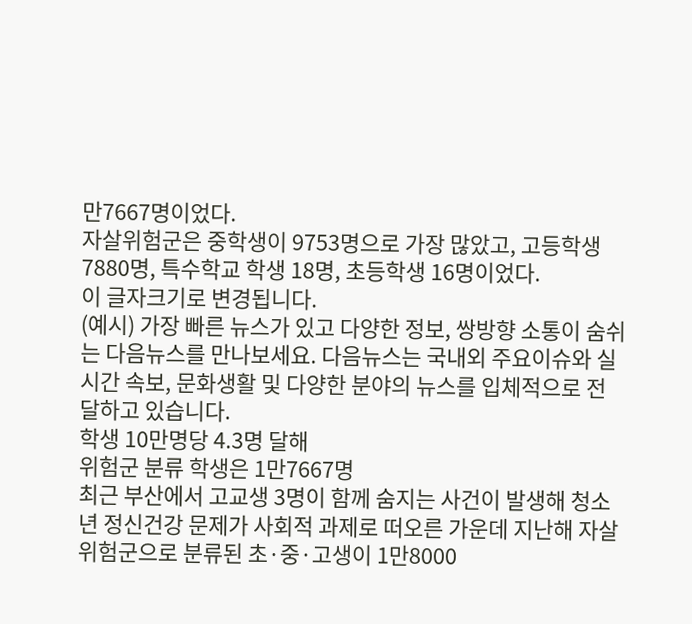만7667명이었다.
자살위험군은 중학생이 9753명으로 가장 많았고, 고등학생 7880명, 특수학교 학생 18명, 초등학생 16명이었다.
이 글자크기로 변경됩니다.
(예시) 가장 빠른 뉴스가 있고 다양한 정보, 쌍방향 소통이 숨쉬는 다음뉴스를 만나보세요. 다음뉴스는 국내외 주요이슈와 실시간 속보, 문화생활 및 다양한 분야의 뉴스를 입체적으로 전달하고 있습니다.
학생 10만명당 4.3명 달해
위험군 분류 학생은 1만7667명
최근 부산에서 고교생 3명이 함께 숨지는 사건이 발생해 청소년 정신건강 문제가 사회적 과제로 떠오른 가운데 지난해 자살위험군으로 분류된 초·중·고생이 1만8000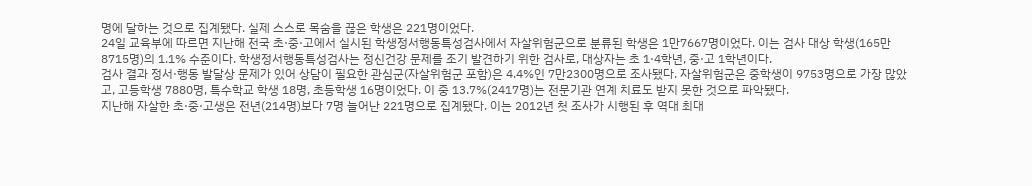명에 달하는 것으로 집계됐다. 실제 스스로 목숨을 끊은 학생은 221명이었다.
24일 교육부에 따르면 지난해 전국 초·중·고에서 실시된 학생정서행동특성검사에서 자살위험군으로 분류된 학생은 1만7667명이었다. 이는 검사 대상 학생(165만8715명)의 1.1% 수준이다. 학생정서행동특성검사는 정신건강 문제를 조기 발견하기 위한 검사로, 대상자는 초 1·4학년, 중·고 1학년이다.
검사 결과 정서·행동 발달상 문제가 있어 상담이 필요한 관심군(자살위험군 포함)은 4.4%인 7만2300명으로 조사됐다. 자살위험군은 중학생이 9753명으로 가장 많았고, 고등학생 7880명, 특수학교 학생 18명, 초등학생 16명이었다. 이 중 13.7%(2417명)는 전문기관 연계 치료도 받지 못한 것으로 파악됐다.
지난해 자살한 초·중·고생은 전년(214명)보다 7명 늘어난 221명으로 집계됐다. 이는 2012년 첫 조사가 시행된 후 역대 최대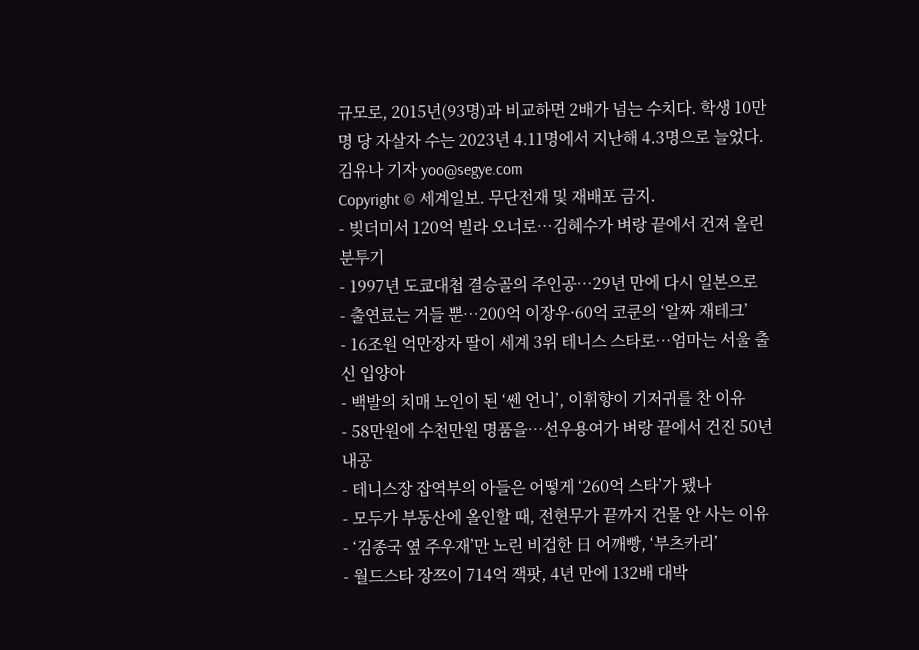규모로, 2015년(93명)과 비교하면 2배가 넘는 수치다. 학생 10만명 당 자살자 수는 2023년 4.11명에서 지난해 4.3명으로 늘었다.
김유나 기자 yoo@segye.com
Copyright © 세계일보. 무단전재 및 재배포 금지.
- 빚더미서 120억 빌라 오너로…김혜수가 벼랑 끝에서 건져 올린 분투기
- 1997년 도쿄대첩 결승골의 주인공…29년 만에 다시 일본으로
- 출연료는 거들 뿐…200억 이장우·60억 코쿤의 ‘알짜 재테크’
- 16조원 억만장자 딸이 세계 3위 테니스 스타로…엄마는 서울 출신 입양아
- 백발의 치매 노인이 된 ‘쎈 언니’, 이휘향이 기저귀를 찬 이유
- 58만원에 수천만원 명품을…선우용여가 벼랑 끝에서 건진 50년 내공
- 테니스장 잡역부의 아들은 어떻게 ‘260억 스타’가 됐나
- 모두가 부동산에 올인할 때, 전현무가 끝까지 건물 안 사는 이유
- ‘김종국 옆 주우재’만 노린 비겁한 日 어깨빵, ‘부츠카리’
- 월드스타 장쯔이 714억 잭팟, 4년 만에 132배 대박